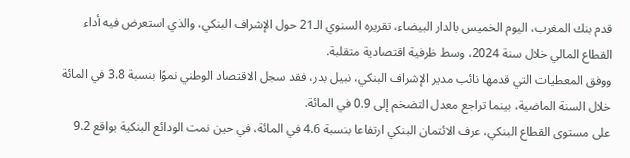قدم بنك المغرب، اليوم الخميس بالدار البيضاء، تقريره السنوي الـ21 حول الإشراف البنكي، والذي استعرض فيه أداء القطاع المالي خلال سنة 2024، وسط ظرفية اقتصادية متقلبة.
ووفق المعطيات التي قدمها نائب مدير الإشراف البنكي، نبيل بدر، فقد سجل الاقتصاد الوطني نموًا بنسبة 3.8 في المائة خلال السنة الماضية، بينما تراجع معدل التضخم إلى 0.9 في المائة.
على مستوى القطاع البنكي، عرف الائتمان البنكي ارتفاعا بنسبة 4.6 في المائة، في حين نمت الودائع البنكية بواقع 9.2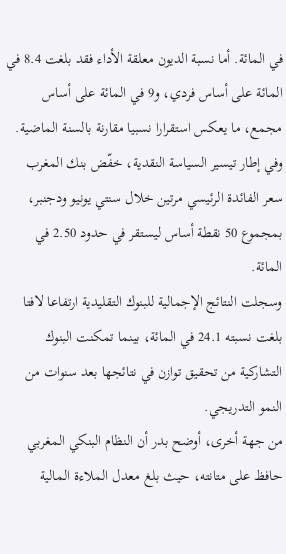في المائة. أما نسبة الديون معلقة الأداء فقد بلغت 8.4 في المائة على أساس فردي، و9 في المائة على أساس مجمع، ما يعكس استقرارا نسبيا مقارنة بالسنة الماضية.
وفي إطار تيسير السياسة النقدية، خفّض بنك المغرب سعر الفائدة الرئيسي مرتين خلال سنتي يونيو ودجنبر، بمجموع 50 نقطة أساس ليستقر في حدود 2.50 في المائة.
وسجلت النتائج الإجمالية للبنوك التقليدية ارتفاعا لافتا بلغت نسبته 24.1 في المائة، بينما تمكنت البنوك التشاركية من تحقيق توازن في نتائجها بعد سنوات من النمو التدريجي.
من جهة أخرى، أوضح بدر أن النظام البنكي المغربي حافظ على متانته، حيث بلغ معدل الملاءة المالية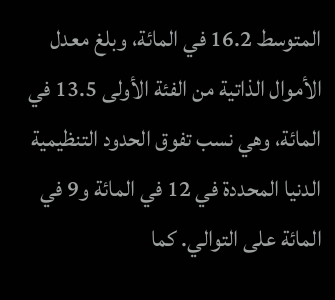المتوسط 16.2 في المائة، وبلغ معدل الأموال الذاتية من الفئة الأولى 13.5 في المائة، وهي نسب تفوق الحدود التنظيمية الدنيا المحددة في 12 في المائة و9 في المائة على التوالي. كما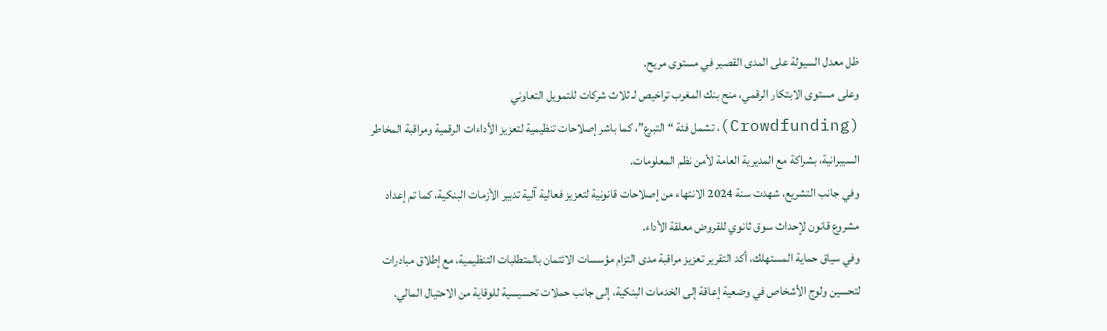ظل معدل السيولة على المدى القصير في مستوى مريح.
وعلى مستوى الابتكار الرقمي، منح بنك المغرب تراخيص لـ ثلاث شركات للتمويل التعاوني (Crowdfunding)، تشمل فئة “التبرع”، كما باشر إصلاحات تنظيمية لتعزيز الأداءات الرقمية ومراقبة المخاطر السيبرانية، بشراكة مع المديرية العامة لأمن نظم المعلومات.
وفي جانب التشريع، شهدت سنة 2024 الانتهاء من إصلاحات قانونية لتعزيز فعالية آلية تدبير الأزمات البنكية، كما تم إعداد مشروع قانون لإحداث سوق ثانوي للقروض معلقة الأداء.
وفي سياق حماية المستهلك، أكد التقرير تعزيز مراقبة مدى التزام مؤسسات الائتمان بالمتطلبات التنظيمية، مع إطلاق مبادرات لتحسين ولوج الأشخاص في وضعية إعاقة إلى الخدمات البنكية، إلى جانب حملات تحسيسية للوقاية من الاحتيال المالي.